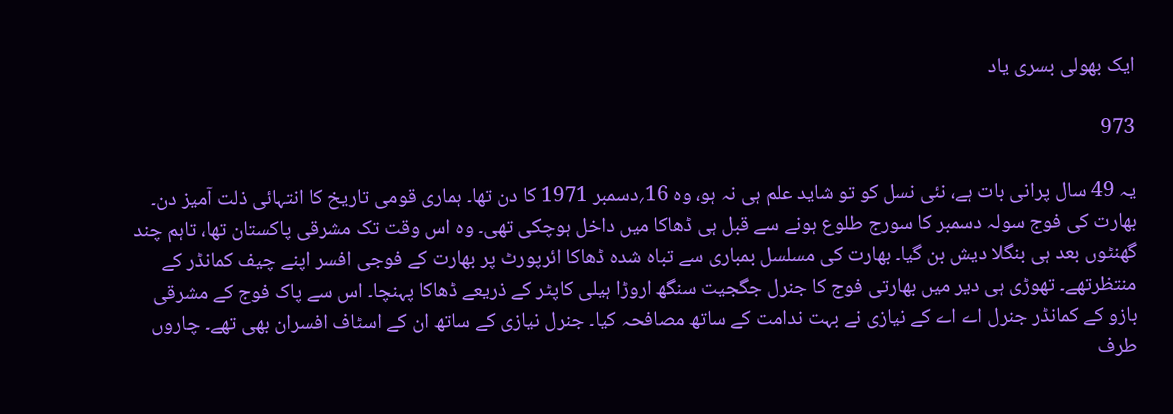ایک بھولی بسری یاد

973

یہ 49 سال پرانی بات ہے، نئی نسل کو تو شاید علم ہی نہ ہو، وہ 16؍دسمبر 1971 کا دن تھا۔ ہماری قومی تاریخ کا انتہائی ذلت آمیز دن۔ بھارت کی فوج سولہ دسمبر کا سورج طلوع ہونے سے قبل ہی ڈھاکا میں داخل ہوچکی تھی۔ وہ اس وقت تک مشرقی پاکستان تھا، تاہم چند گھنٹوں بعد ہی بنگلا دیش بن گیا۔ بھارت کی مسلسل بمباری سے تباہ شدہ ڈھاکا ائرپورٹ پر بھارت کے فوجی افسر اپنے چیف کمانڈر کے منتظرتھے۔ تھوڑی ہی دیر میں بھارتی فوج کا جنرل جگجیت سنگھ اروڑا ہیلی کاپٹر کے ذریعے ڈھاکا پہنچا۔ اس سے پاک فوج کے مشرقی بازو کے کمانڈر جنرل اے اے کے نیازی نے بہت ندامت کے ساتھ مصافحہ کیا۔ جنرل نیازی کے ساتھ ان کے اسٹاف افسران بھی تھے۔ چاروں طرف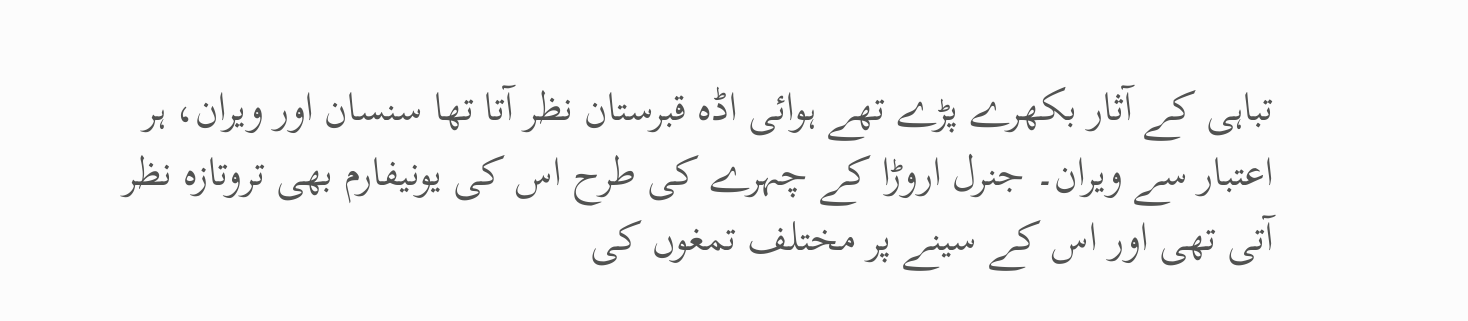تباہی کے آثار بکھرے پڑے تھے ہوائی اڈہ قبرستان نظر آتا تھا سنسان اور ویران، ہر اعتبار سے ویران۔ جنرل اروڑا کے چہرے کی طرح اس کی یونیفارم بھی تروتازہ نظر آتی تھی اور اس کے سینے پر مختلف تمغوں کی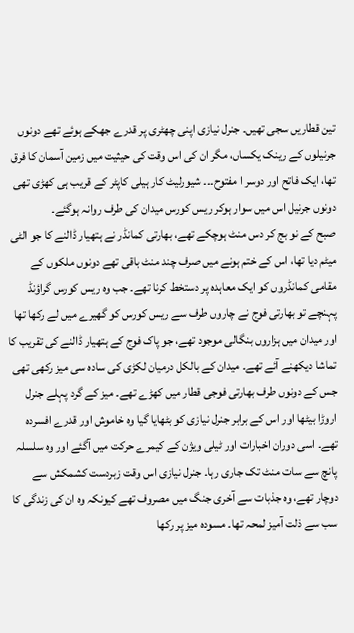تین قطاریں سجی تھیں۔ جنرل نیازی اپنی چھٹری پر قدرے جھکے ہوئے تھے دونوں جرنیلوں کے رینک یکساں، مگر ان کی اس وقت کی حیثیت میں زمین آسمان کا فرق تھا، ایک فاتح اور دوسر ا مفتوح۔۔۔ شیورلیٹ کار ہیلی کاپٹر کے قریب ہی کھڑی تھی دونوں جرنیل اس میں سوار ہوکر ریس کورس میدان کی طرف روانہ ہوگئے۔
صبح کے نو بج کر دس منٹ ہوچکے تھے، بھارتی کمانڈر نے ہتھیار ڈالنے کا جو الٹی میٹم دیا تھا، اس کے ختم ہونے میں صرف چند منٹ باقی تھے دونوں ملکوں کے مقامی کمانڈروں کو ایک معاہدہ پر دستخط کرنا تھے۔ جب وہ ریس کورس گراؤنڈ پہنچے تو بھارتی فوج نے چاروں طرف سے ریس کورس کو گھیرے میں لے رکھا تھا اور میدان میں ہزاروں بنگالی موجود تھے، جو پاک فوج کے ہتھیار ڈالنے کی تقریب کا تماشا دیکھنے آئے تھے۔ میدان کے بالکل درمیان لکڑی کی سادہ سی میز رکھی تھی جس کے دونوں طرف بھارتی فوجی قطار میں کھڑے تھے۔ میز کے گرد پہلے جنرل اروڑا بیٹھا اور اس کے برابر جنرل نیازی کو بٹھایا گیا وہ خاموش اور قدرے افسردہ تھے۔ اسی دوران اخبارات اور ٹیلی ویژن کے کیمرے حرکت میں آگئے اور وہ سلسلہ پانچ سے سات منٹ تک جاری رہا۔ جنرل نیازی اس وقت زبردست کشمکش سے دوچار تھے، وہ جذبات سے آخری جنگ میں مصروف تھے کیونکہ وہ ان کی زندگی کا سب سے ذلت آمیز لمحہ تھا۔ مسودہ میز پر رکھا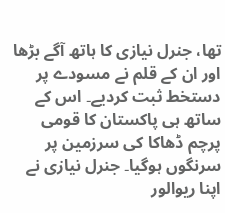تھا، جنرل نیازی کا ہاتھ آگے بڑھا اور ان کے قلم نے مسودے پر دستخط ثبت کردیے۔ اس کے ساتھ ہی پاکستان کا قومی پرچم ڈھاکا کی سرزمین پر سرنگوں ہوگیا۔ جنرل نیازی نے اپنا ریوالور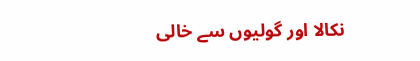نکالا اور گولیوں سے خالی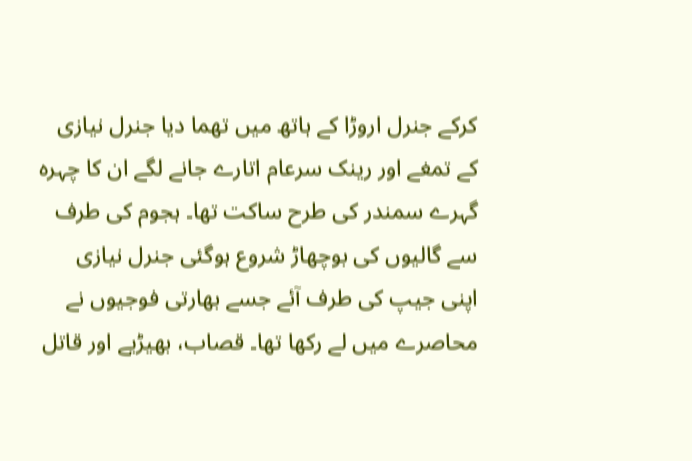کرکے جنرل اروڑا کے ہاتھ میں تھما دیا جنرل نیازی کے تمغے اور رینک سرعام اتارے جانے لگے ان کا چہرہ گہرے سمندر کی طرح ساکت تھا۔ ہجوم کی طرف سے گالیوں کی بوچھاڑ شروع ہوگئی جنرل نیازی اپنی جیپ کی طرف آئے جسے بھارتی فوجیوں نے محاصرے میں لے رکھا تھا۔ قصاب، بھیڑیے اور قاتل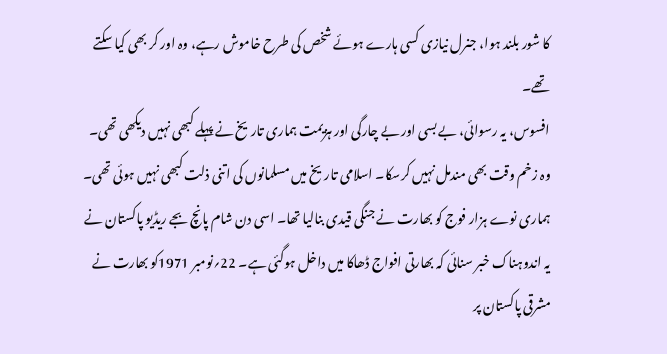کا شور بلند ہوا، جنرل نیازی کسی ہارے ہوئے شخص کی طرح خاموش رہے، وہ اور کر بھی کیا سکتے تھے۔
افسوس، یہ رسوائی، بے بسی اور بے چارگی اور ہزیمت ہماری تاریخ نے پہلے کبھی نہیں دیکھی تھی۔ وہ زخم وقت بھی مندمل نہیں کرسکا۔ اسلامی تاریخ میں مسلمانوں کی اتنی ذلت کبھی نہیں ہوئی تھی۔ ہماری نوے ہزار فوج کو بھارت نے جنگی قیدی بنالیا تھا۔ اسی دن شام پانچ بجے ریڈیو پاکستان نے یہ اندوہناک خبر سنائی کہ بھارتی افواج ڈھاکا میں داخل ہوگئی ہے۔ 22؍نومبر 1971کو بھارت نے مشرقی پاکستان پر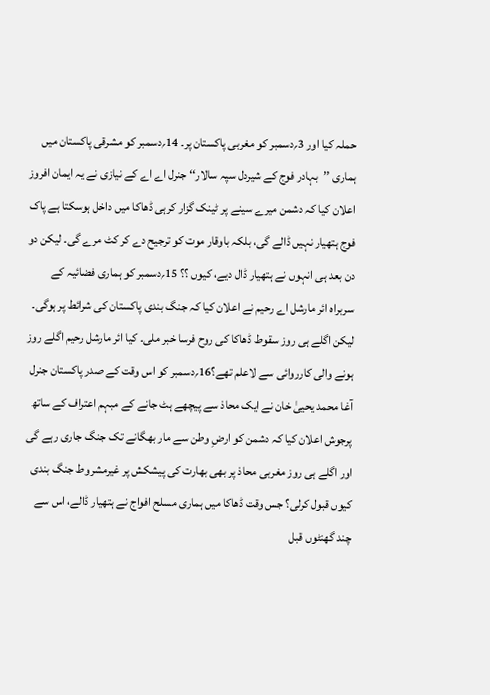حملہ کیا اور 3؍دسمبر کو مغربی پاکستان پر۔ 14؍دسمبر کو مشرقی پاکستان میں ہماری ’’بہادر فوج کے شیردل سپہ سالار‘‘ جنرل اے اے کے نیازی نے یہ ایمان افروز اعلان کیا کہ دشمن میرے سینے پر ٹینک گزار کرہی ڈھاکا میں داخل ہوسکتا ہے پاک فوج ہتھیار نہیں ڈالے گی، بلکہ باوقار موت کو ترجیح دے کر کٹ مرے گی۔ لیکن دو دن بعد ہی انہوں نے ہتھیار ڈال دیے، کیوں ؟؟ 15؍دسمبر کو ہماری فضائیہ کے سربراہ ائر مارشل اے رحیم نے اعلان کیا کہ جنگ بندی پاکستان کی شرائط پر ہوگی۔ لیکن اگلے ہی روز سقوط ڈھاکا کی روح فرسا خبر ملی۔ کیا ائر مارشل رحیم اگلے روز ہونے والی کارروائی سے لاعلم تھے؟16؍دسمبر کو اس وقت کے صدر پاکستان جنرل آغا محمد یحییٰ خان نے ایک محاذ سے پیچھے ہٹ جانے کے مبہم اعتراف کے ساتھ پرجوش اعلان کیا کہ دشمن کو ارضِ وطن سے مار بھگانے تک جنگ جاری رہے گی اور اگلے ہی روز مغربی محاذ پر بھی بھارت کی پیشکش پر غیرمشروط جنگ بندی کیوں قبول کرلی؟ جس وقت ڈھاکا میں ہماری مسلح افواج نے ہتھیار ڈالے، اس سے چند گھنٹوں قبل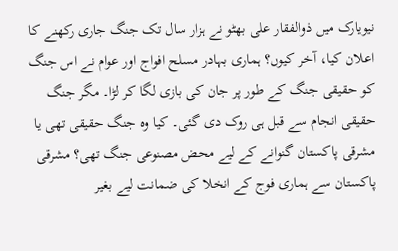نیویارک میں ذوالفقار علی بھٹو نے ہزار سال تک جنگ جاری رکھنے کا اعلان کیا، آخر کیوں؟ ہماری بہادر مسلح افواج اور عوام نے اس جنگ کو حقیقی جنگ کے طور پر جان کی بازی لگا کر لڑا۔ مگر جنگ حقیقی انجام سے قبل ہی روک دی گئی۔ کیا وہ جنگ حقیقی تھی یا مشرقی پاکستان گنوانے کے لیے محض مصنوعی جنگ تھی؟ مشرقی پاکستان سے ہماری فوج کے انخلا کی ضمانت لیے بغیر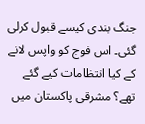جنگ بندی کیسے قبول کرلی گئی۔ اس فوج کو واپس لانے کے کیا انتظامات کیے گئے تھے؟ مشرقی پاکستان میں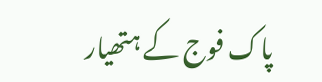پاک فوج کے ہتھیار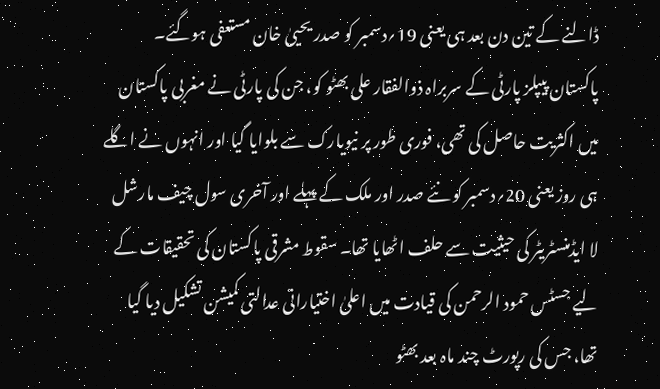ڈالنے کے تین دن بعد ہی یعنی 19؍دسمبر کو صدر یحییٰ خان مستعفی ہوگئے۔
پاکستان پیپلز پارٹی کے سربراہ ذوالفقار علی بھٹو کو، جن کی پارٹی نے مغربی پاکستان میں اکثریت حاصل کی تھی، فوری طور پر نیویارک سے بلوایا گیا اور انہوں نے اگلے ہی روز یعنی 20؍دسمبر کو نئے صدر اور ملک کے پہلے اور آخری سول چیف مارشل لا ایڈمنسٹریٹر کی حیثیت سے حلف اٹھایا تھا۔ سقوط مشرقی پاکستان کی تحقیقات کے لیے جسٹس حمود الرحمن کی قیادت میں اعلیٰ اختیاراتی عدالتی کمیشن تشکیل دیا گیا تھا، جس کی رپورٹ چند ماہ بعد بھٹو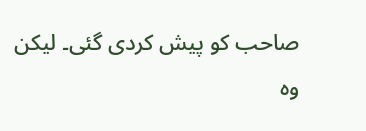صاحب کو پیش کردی گئی۔ لیکن وہ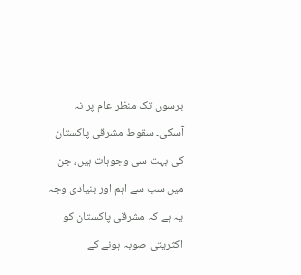برسوں تک منظر عام پر نہ آسکی۔ سقوط مشرقی پاکستان کی بہت سی وجوہات ہیں، جن میں سب سے اہم اور بنیادی وجہ یہ ہے کہ مشرقی پاکستان کو اکثریتی صوبہ ہونے کے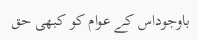باوجوداس کے عوام کو کبھی حق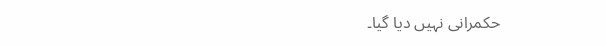حکمرانی نہیں دیا گیا۔